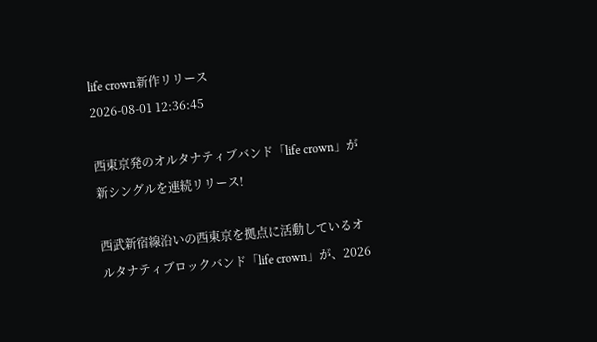life crown新作リリース
2026-08-01 12:36:45

西東京発のオルタナティブバンド「life crown」が新シングルを連続リリース!

西武新宿線沿いの西東京を拠点に活動しているオルタナティブロックバンド「life crown」が、2026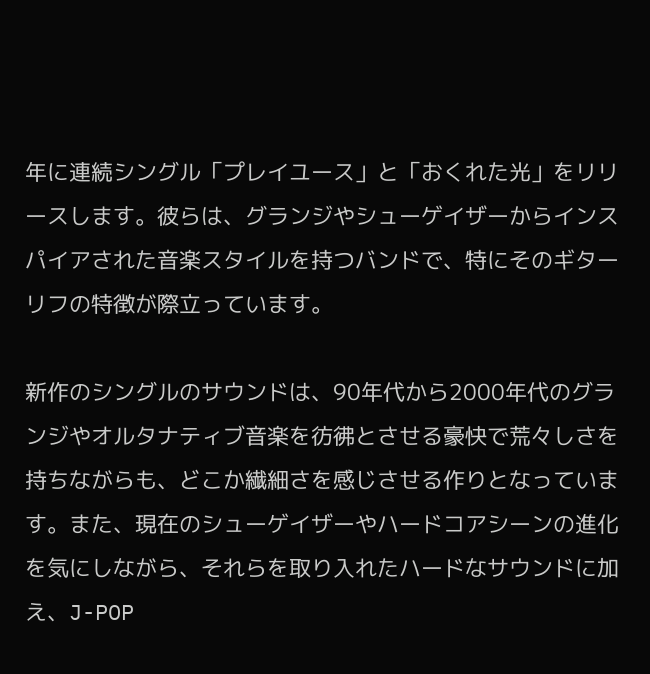年に連続シングル「プレイユース」と「おくれた光」をリリースします。彼らは、グランジやシューゲイザーからインスパイアされた音楽スタイルを持つバンドで、特にそのギターリフの特徴が際立っています。

新作のシングルのサウンドは、90年代から2000年代のグランジやオルタナティブ音楽を彷彿とさせる豪快で荒々しさを持ちながらも、どこか繊細さを感じさせる作りとなっています。また、現在のシューゲイザーやハードコアシーンの進化を気にしながら、それらを取り入れたハードなサウンドに加え、J-POP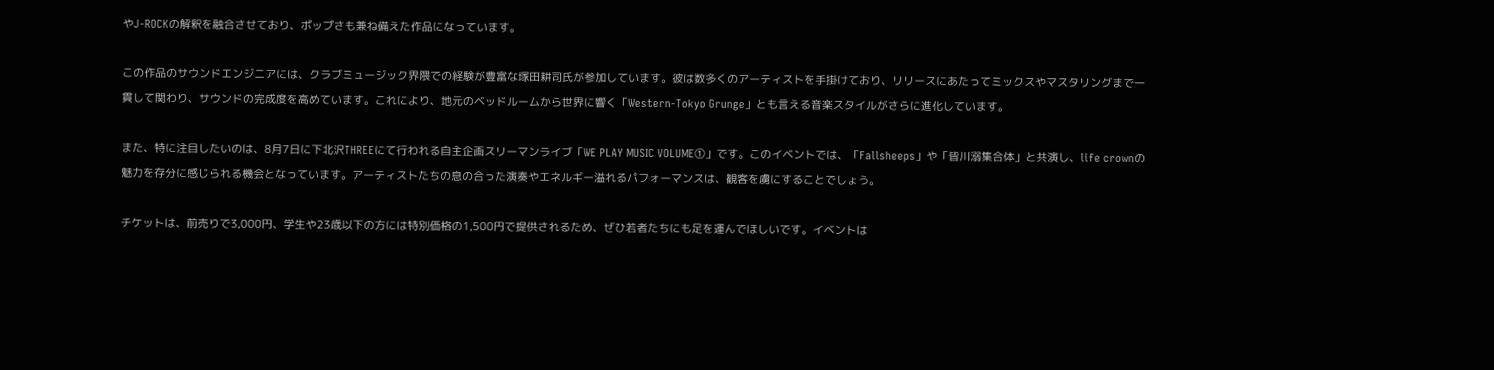やJ-ROCKの解釈を融合させており、ポップさも兼ね備えた作品になっています。

この作品のサウンドエンジニアには、クラブミュージック界隈での経験が豊富な塚田耕司氏が参加しています。彼は数多くのアーティストを手掛けており、リリースにあたってミックスやマスタリングまで一貫して関わり、サウンドの完成度を高めています。これにより、地元のベッドルームから世界に響く「Western-Tokyo Grunge」とも言える音楽スタイルがさらに進化しています。

また、特に注目したいのは、8月7日に下北沢THREEにて行われる自主企画スリーマンライブ「WE PLAY MUSIC VOLUME①」です。このイベントでは、「Fallsheeps」や「皆川溺集合体」と共演し、life crownの魅力を存分に感じられる機会となっています。アーティストたちの息の合った演奏やエネルギー溢れるパフォーマンスは、観客を虜にすることでしょう。

チケットは、前売りで3,000円、学生や23歳以下の方には特別価格の1,500円で提供されるため、ぜひ若者たちにも足を運んでほしいです。イベントは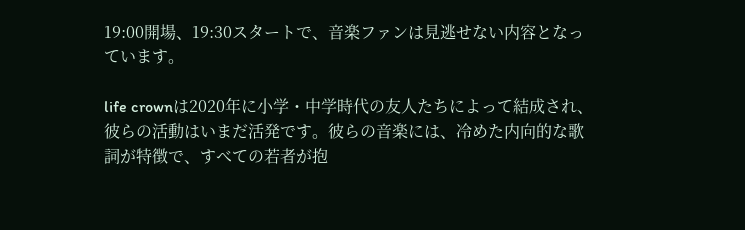19:00開場、19:30スタートで、音楽ファンは見逃せない内容となっています。

life crownは2020年に小学・中学時代の友人たちによって結成され、彼らの活動はいまだ活発です。彼らの音楽には、冷めた内向的な歌詞が特徴で、すべての若者が抱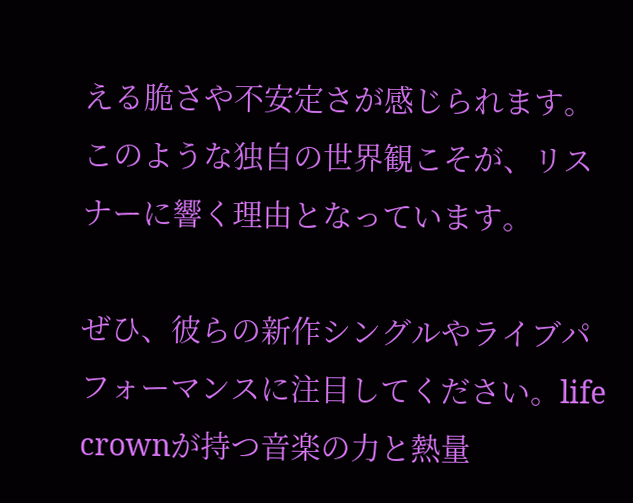える脆さや不安定さが感じられます。このような独自の世界観こそが、リスナーに響く理由となっています。

ぜひ、彼らの新作シングルやライブパフォーマンスに注目してください。life crownが持つ音楽の力と熱量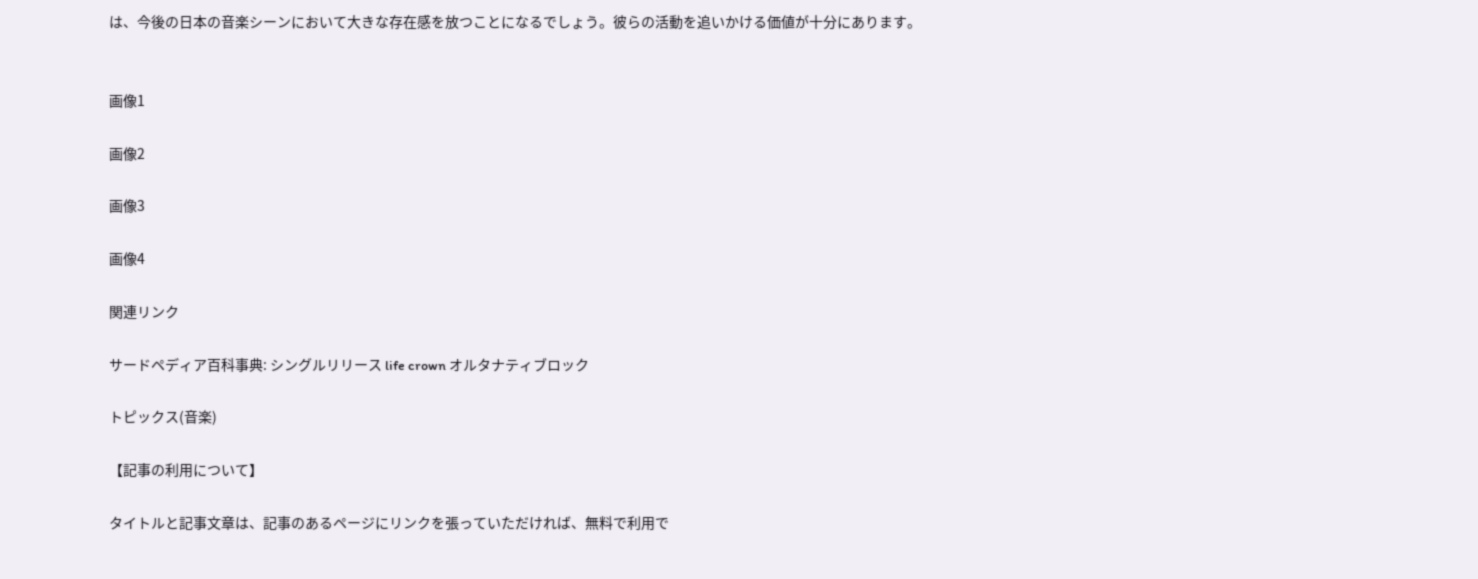は、今後の日本の音楽シーンにおいて大きな存在感を放つことになるでしょう。彼らの活動を追いかける価値が十分にあります。


画像1

画像2

画像3

画像4

関連リンク

サードペディア百科事典: シングルリリース life crown オルタナティブロック

トピックス(音楽)

【記事の利用について】

タイトルと記事文章は、記事のあるページにリンクを張っていただければ、無料で利用で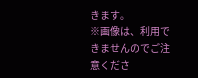きます。
※画像は、利用できませんのでご注意くださ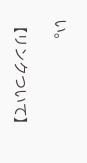い。

【リンクついて】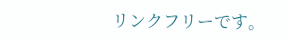リンクフリーです。